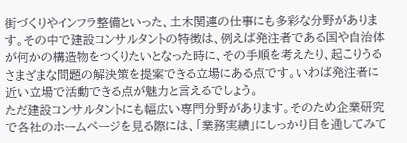街づくりやインフラ整備といった、土木関連の仕事にも多彩な分野があります。その中で建設コンサルタントの特徴は、例えば発注者である国や自治体が何かの構造物をつくりたいとなった時に、その手順を考えたり、起こりうるさまざまな問題の解決策を提案できる立場にある点です。いわば発注者に近い立場で活動できる点が魅力と言えるでしょう。
ただ建設コンサルタントにも幅広い専門分野があります。そのため企業研究で各社のホームページを見る際には、「業務実績」にしっかり目を通してみて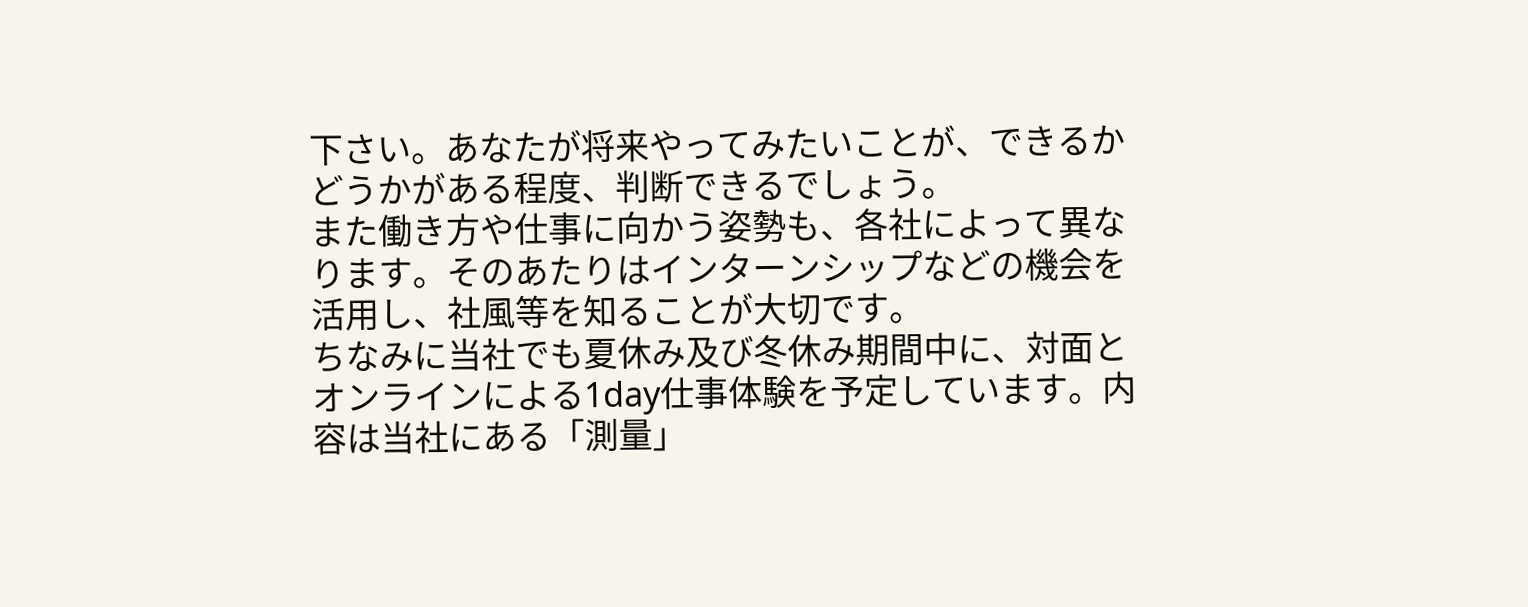下さい。あなたが将来やってみたいことが、できるかどうかがある程度、判断できるでしょう。
また働き方や仕事に向かう姿勢も、各社によって異なります。そのあたりはインターンシップなどの機会を活用し、社風等を知ることが大切です。
ちなみに当社でも夏休み及び冬休み期間中に、対面とオンラインによる1day仕事体験を予定しています。内容は当社にある「測量」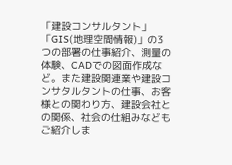「建設コンサルタント」「GIS(地理空間情報)」の3つの部署の仕事紹介、測量の体験、CADでの図面作成など。また建設関連業や建設コンサタルタントの仕事、お客様との関わり方、建設会社との関係、社会の仕組みなどもご紹介しま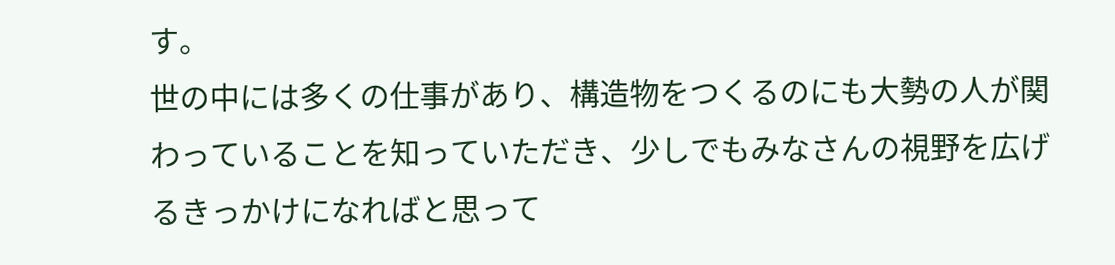す。
世の中には多くの仕事があり、構造物をつくるのにも大勢の人が関わっていることを知っていただき、少しでもみなさんの視野を広げるきっかけになればと思って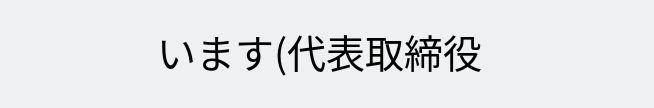います(代表取締役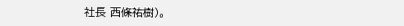社長 西條祐樹)。